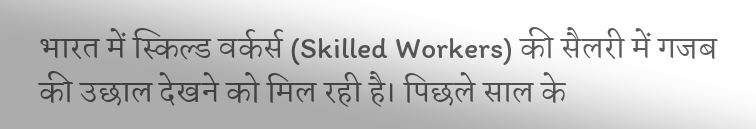भारत में स्किल्ड वर्कर्स (Skilled Workers) की सैलरी में गजब की उछाल देखने को मिल रही है। पिछले साल के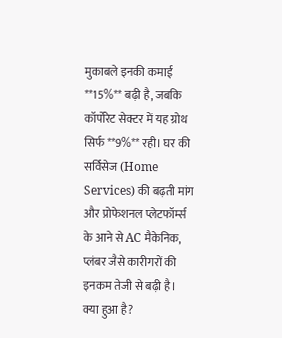मुकाबले इनकी कमाई **15%** बढ़ी है, जबकि कॉर्पोरेट सेक्टर में यह ग्रोथ सिर्फ **9%** रही। घर की सर्विसेज (Home Services) की बढ़ती मांग और प्रोफेशनल प्लेटफॉर्म्स के आने से AC मैकेनिक, प्लंबर जैसे कारीगरों की इनकम तेजी से बढ़ी है।
क्या हुआ है?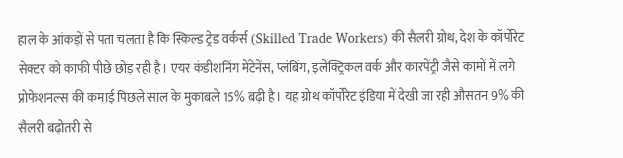हाल के आंकड़ों से पता चलता है कि स्किल्ड ट्रेड वर्कर्स (Skilled Trade Workers) की सैलरी ग्रोथ, देश के कॉर्पोरेट सेक्टर को काफी पीछे छोड़ रही है। एयर कंडीशनिंग मेंटेनेंस, प्लंबिंग, इलेक्ट्रिकल वर्क और कारपेंट्री जैसे कामों में लगे प्रोफेशनल्स की कमाई पिछले साल के मुकाबले 15% बढ़ी है। यह ग्रोथ कॉर्पोरेट इंडिया में देखी जा रही औसतन 9% की सैलरी बढ़ोतरी से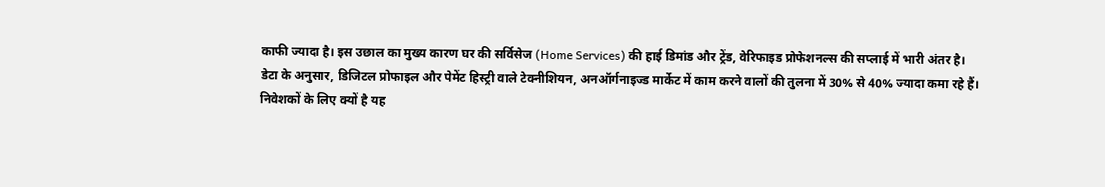काफी ज्यादा है। इस उछाल का मुख्य कारण घर की सर्विसेज (Home Services) की हाई डिमांड और ट्रेंड, वेरिफाइड प्रोफेशनल्स की सप्लाई में भारी अंतर है।
डेटा के अनुसार, डिजिटल प्रोफाइल और पेमेंट हिस्ट्री वाले टेक्नीशियन, अनऑर्गनाइज्ड मार्केट में काम करने वालों की तुलना में 30% से 40% ज्यादा कमा रहे हैं।
निवेशकों के लिए क्यों है यह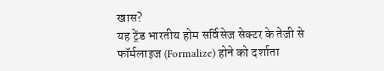खास?
यह ट्रेंड भारतीय होम सर्विसेज सेक्टर के तेजी से फॉर्मलाइज (Formalize) होने को दर्शाता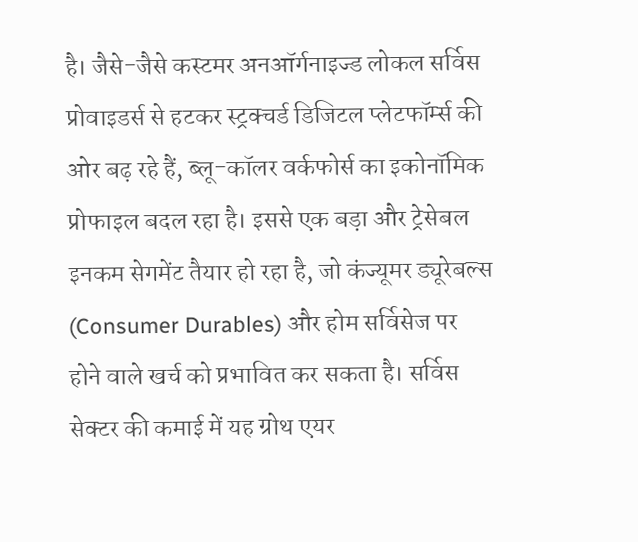है। जैसे-जैसे कस्टमर अनऑर्गनाइज्ड लोकल सर्विस प्रोवाइडर्स से हटकर स्ट्रक्चर्ड डिजिटल प्लेटफॉर्म्स की ओर बढ़ रहे हैं, ब्लू-कॉलर वर्कफोर्स का इकोनॉमिक प्रोफाइल बदल रहा है। इससे एक बड़ा और ट्रेसेबल इनकम सेगमेंट तैयार हो रहा है, जो कंज्यूमर ड्यूरेबल्स (Consumer Durables) और होम सर्विसेज पर होने वाले खर्च को प्रभावित कर सकता है। सर्विस सेक्टर की कमाई में यह ग्रोथ एयर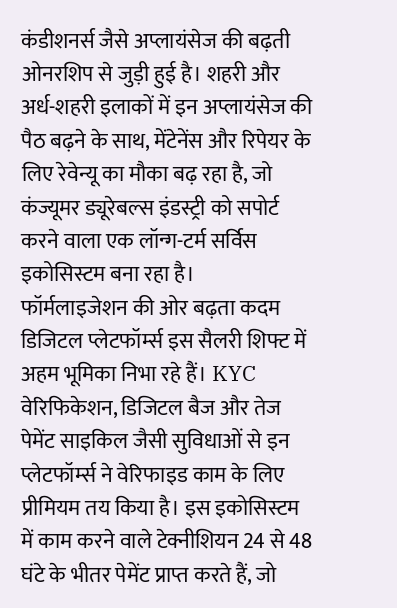कंडीशनर्स जैसे अप्लायंसेज की बढ़ती ओनरशिप से जुड़ी हुई है। शहरी और अर्ध-शहरी इलाकों में इन अप्लायंसेज की पैठ बढ़ने के साथ, मेंटेनेंस और रिपेयर के लिए रेवेन्यू का मौका बढ़ रहा है, जो कंज्यूमर ड्यूरेबल्स इंडस्ट्री को सपोर्ट करने वाला एक लॉन्ग-टर्म सर्विस इकोसिस्टम बना रहा है।
फॉर्मलाइजेशन की ओर बढ़ता कदम
डिजिटल प्लेटफॉर्म्स इस सैलरी शिफ्ट में अहम भूमिका निभा रहे हैं। KYC वेरिफिकेशन, डिजिटल बैज और तेज पेमेंट साइकिल जैसी सुविधाओं से इन प्लेटफॉर्म्स ने वेरिफाइड काम के लिए प्रीमियम तय किया है। इस इकोसिस्टम में काम करने वाले टेक्नीशियन 24 से 48 घंटे के भीतर पेमेंट प्राप्त करते हैं, जो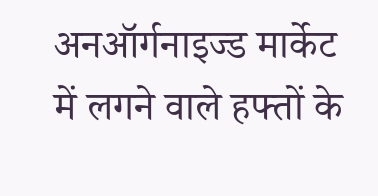अनऑर्गनाइज्ड मार्केट में लगने वाले हफ्तों के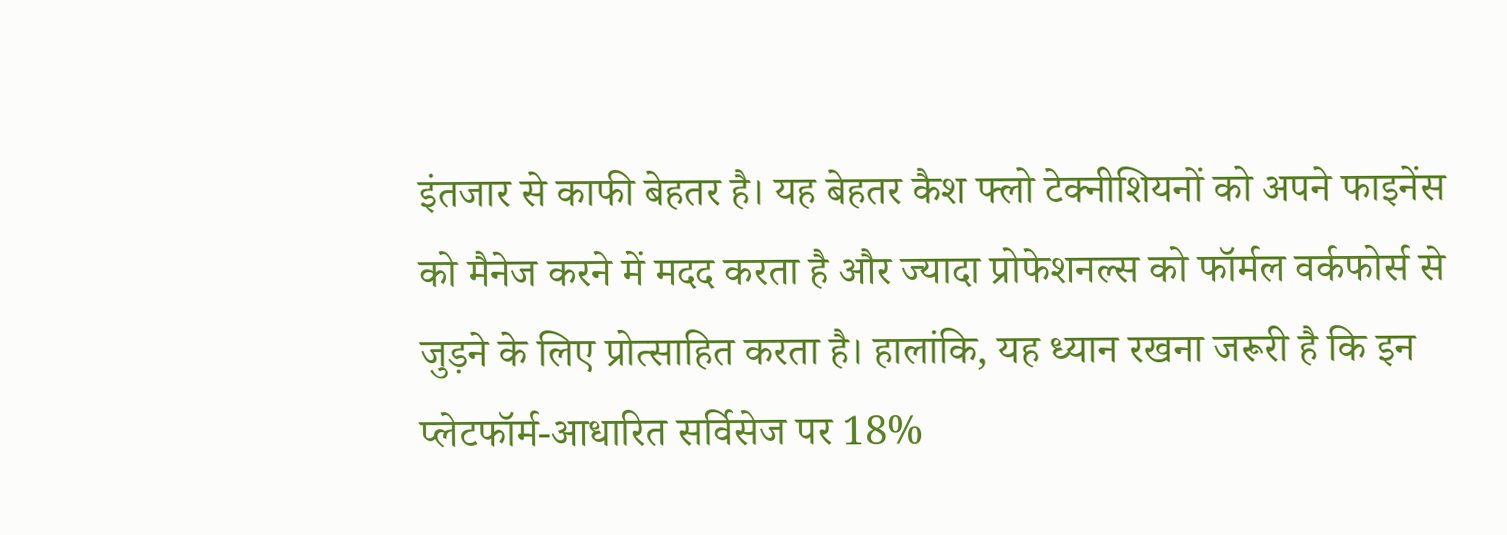इंतजार से काफी बेहतर है। यह बेहतर कैश फ्लो टेक्नीशियनों को अपने फाइनेंस को मैनेज करने में मदद करता है और ज्यादा प्रोफेशनल्स को फॉर्मल वर्कफोर्स से जुड़ने के लिए प्रोत्साहित करता है। हालांकि, यह ध्यान रखना जरूरी है कि इन प्लेटफॉर्म-आधारित सर्विसेज पर 18%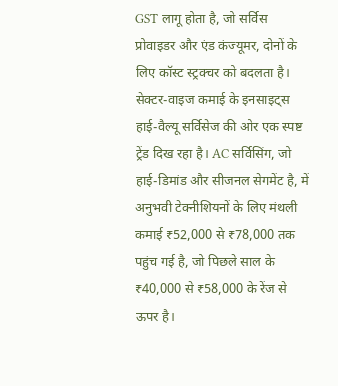GST लागू होता है, जो सर्विस प्रोवाइडर और एंड कंज्यूमर, दोनों के लिए कॉस्ट स्ट्रक्चर को बदलता है।
सेक्टर-वाइज कमाई के इनसाइट्स
हाई-वैल्यू सर्विसेज की ओर एक स्पष्ट ट्रेंड दिख रहा है। AC सर्विसिंग, जो हाई-डिमांड और सीजनल सेगमेंट है, में अनुभवी टेक्नीशियनों के लिए मंथली कमाई ₹52,000 से ₹78,000 तक पहुंच गई है, जो पिछले साल के ₹40,000 से ₹58,000 के रेंज से ऊपर है।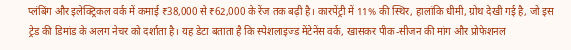प्लंबिंग और इलेक्ट्रिकल वर्क में कमाई ₹38,000 से ₹62,000 के रेंज तक बढ़ी है। कारपेंट्री में 11% की स्थिर, हालांकि धीमी, ग्रोथ देखी गई है, जो इस ट्रेड की डिमांड के अलग नेचर को दर्शाता है। यह डेटा बताता है कि स्पेशलाइज्ड मेंटेनेंस वर्क, खासकर पीक-सीजन की मांग और प्रोफेशनल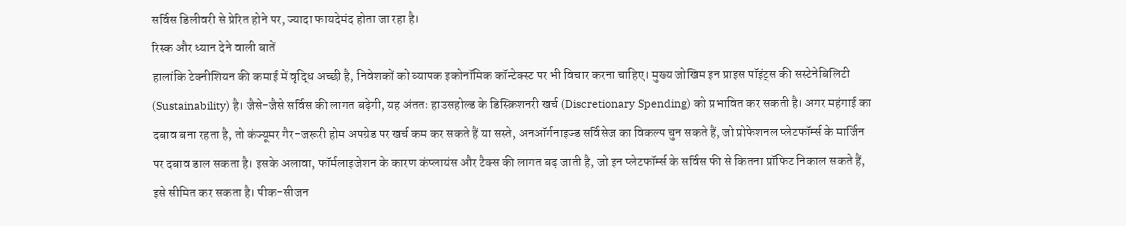सर्विस डिलीवरी से प्रेरित होने पर, ज्यादा फायदेमंद होता जा रहा है।
रिस्क और ध्यान देने वाली बातें
हालांकि टेक्नीशियन की कमाई में वृद्धि अच्छी है, निवेशकों को व्यापक इकोनॉमिक कॉन्टेक्स्ट पर भी विचार करना चाहिए। मुख्य जोखिम इन प्राइस पॉइंट्स की सस्टेनेबिलिटी (Sustainability) है। जैसे-जैसे सर्विस की लागत बढ़ेगी, यह अंततः हाउसहोल्ड के डिस्क्रिशनरी खर्च (Discretionary Spending) को प्रभावित कर सकती है। अगर महंगाई का दबाव बना रहता है, तो कंज्यूमर गैर-जरूरी होम अपग्रेड पर खर्च कम कर सकते हैं या सस्ते, अनऑर्गनाइज्ड सर्विसेज का विकल्प चुन सकते हैं, जो प्रोफेशनल प्लेटफॉर्म्स के मार्जिन पर दबाव डाल सकता है। इसके अलावा, फॉर्मलाइजेशन के कारण कंप्लायंस और टैक्स की लागत बढ़ जाती है, जो इन प्लेटफॉर्म्स के सर्विस फी से कितना प्रॉफिट निकाल सकते हैं, इसे सीमित कर सकता है। पीक-सीजन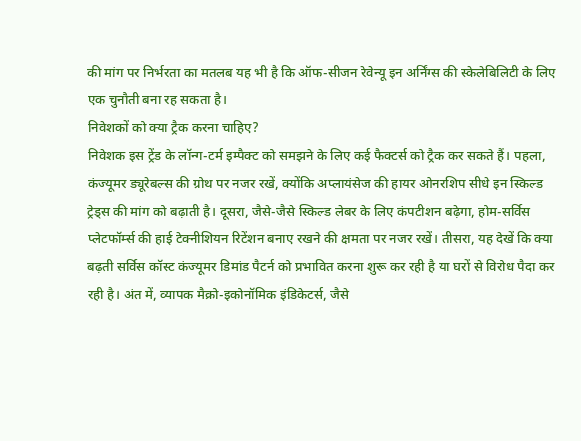की मांग पर निर्भरता का मतलब यह भी है कि ऑफ-सीजन रेवेन्यू इन अर्निंग्स की स्केलेबिलिटी के लिए एक चुनौती बना रह सकता है।
निवेशकों को क्या ट्रैक करना चाहिए?
निवेशक इस ट्रेंड के लॉन्ग-टर्म इम्पैक्ट को समझने के लिए कई फैक्टर्स को ट्रैक कर सकते हैं। पहला, कंज्यूमर ड्यूरेबल्स की ग्रोथ पर नजर रखें, क्योंकि अप्लायंसेज की हायर ओनरशिप सीधे इन स्किल्ड ट्रेड्स की मांग को बढ़ाती है। दूसरा, जैसे-जैसे स्किल्ड लेबर के लिए कंपटीशन बढ़ेगा, होम-सर्विस प्लेटफॉर्म्स की हाई टेक्नीशियन रिटेंशन बनाए रखने की क्षमता पर नजर रखें। तीसरा, यह देखें कि क्या बढ़ती सर्विस कॉस्ट कंज्यूमर डिमांड पैटर्न को प्रभावित करना शुरू कर रही है या घरों से विरोध पैदा कर रही है। अंत में, व्यापक मैक्रो-इकोनॉमिक इंडिकेटर्स, जैसे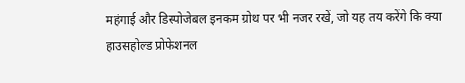महंगाई और डिस्पोजेबल इनकम ग्रोथ पर भी नजर रखें, जो यह तय करेंगे कि क्या हाउसहोल्ड प्रोफेशनल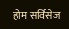होम सर्विसेज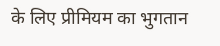के लिए प्रीमियम का भुगतान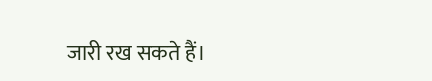जारी रख सकते हैं।